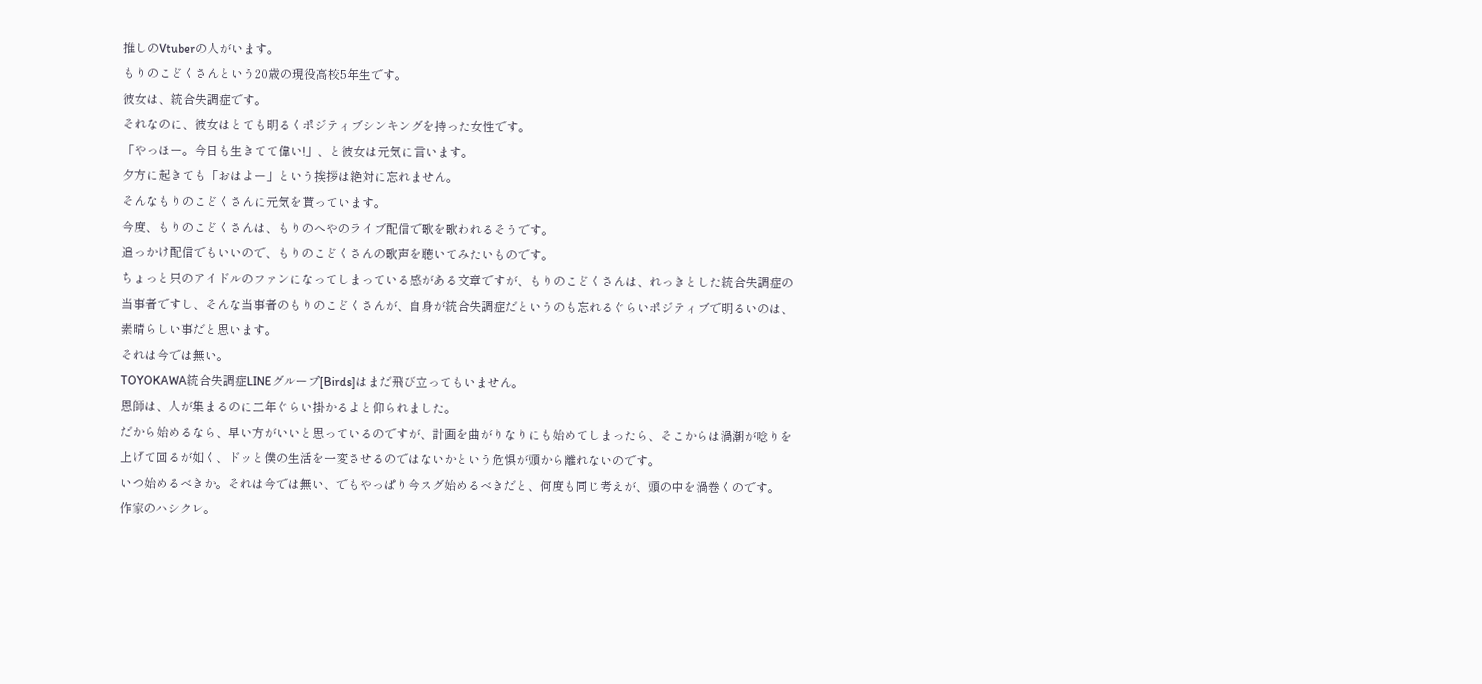推しのVtuberの人がいます。
もりのこどくさんという20歳の現役高校5年生です。
彼女は、統合失調症です。
それなのに、彼女はとても明るくポジティブシンキングを持った女性です。
「やっほー。今日も生きてて偉い!」、と彼女は元気に言います。
夕方に起きても「おはよー」という挨拶は絶対に忘れません。
そんなもりのこどくさんに元気を貰っています。
今度、もりのこどくさんは、もりのへやのライブ配信で歌を歌われるそうです。
追っかけ配信でもいいので、もりのこどくさんの歌声を聴いてみたいものです。
ちょっと只のアイドルのファンになってしまっている感がある文章ですが、もりのこどくさんは、れっきとした統合失調症の当事者ですし、そんな当事者のもりのこどくさんが、自身が統合失調症だというのも忘れるぐらいポジティブで明るいのは、素晴らしい事だと思います。
それは今では無い。
TOYOKAWA統合失調症LINEグループ[Birds]はまだ飛び立ってもいません。
恩師は、人が集まるのに二年ぐらい掛かるよと仰られました。
だから始めるなら、早い方がいいと思っているのですが、計画を曲がりなりにも始めてしまったら、そこからは渦潮が唸りを上げて回るが如く、ドッと僕の生活を一変させるのではないかという危惧が頭から離れないのです。
いつ始めるべきか。それは今では無い、でもやっぱり今スグ始めるべきだと、何度も同じ考えが、頭の中を渦巻くのです。
作家のハシクレ。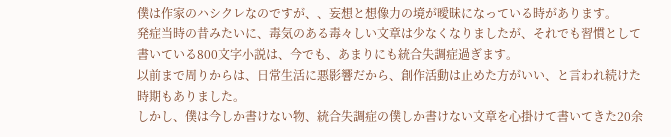僕は作家のハシクレなのですが、、妄想と想像力の境が曖昧になっている時があります。
発症当時の昔みたいに、毒気のある毒々しい文章は少なくなりましたが、それでも習慣として書いている800文字小説は、今でも、あまりにも統合失調症過ぎます。
以前まで周りからは、日常生活に悪影響だから、創作活動は止めた方がいい、と言われ続けた時期もありました。
しかし、僕は今しか書けない物、統合失調症の僕しか書けない文章を心掛けて書いてきた20余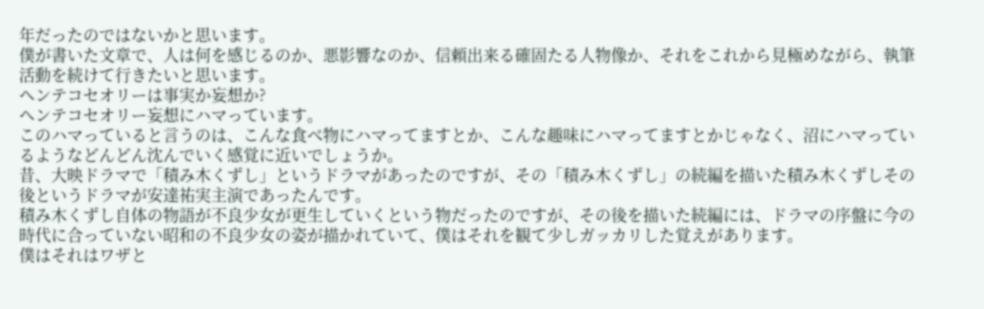年だったのではないかと思います。
僕が書いた文章で、人は何を感じるのか、悪影響なのか、信頼出来る確固たる人物像か、それをこれから見極めながら、執筆活動を続けて行きたいと思います。
ヘンテコセオリーは事実か妄想か?
ヘンテコセオリー妄想にハマっています。
このハマっていると言うのは、こんな食べ物にハマってますとか、こんな趣味にハマってますとかじゃなく、沼にハマっているようなどんどん沈んでいく感覚に近いでしょうか。
昔、大映ドラマで「積み木くずし」というドラマがあったのですが、その「積み木くずし」の続編を描いた積み木くずしその後というドラマが安達祐実主演であったんです。
積み木くずし自体の物語が不良少女が更生していくという物だったのですが、その後を描いた続編には、ドラマの序盤に今の時代に合っていない昭和の不良少女の姿が描かれていて、僕はそれを観て少しガッカリした覚えがあります。
僕はそれはワザと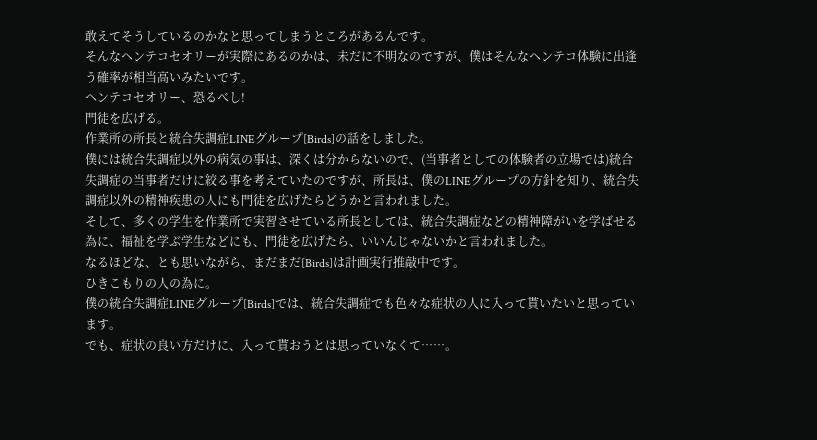敢えてそうしているのかなと思ってしまうところがあるんです。
そんなヘンテコセオリーが実際にあるのかは、未だに不明なのですが、僕はそんなヘンテコ体験に出逢う確率が相当高いみたいです。
ヘンテコセオリー、恐るべし!
門徒を広げる。
作業所の所長と統合失調症LINEグループ[Birds]の話をしました。
僕には統合失調症以外の病気の事は、深くは分からないので、(当事者としての体験者の立場では)統合失調症の当事者だけに絞る事を考えていたのですが、所長は、僕のLINEグループの方針を知り、統合失調症以外の精神疾患の人にも門徒を広げたらどうかと言われました。
そして、多くの学生を作業所で実習させている所長としては、統合失調症などの精神障がいを学ばせる為に、福祉を学ぶ学生などにも、門徒を広げたら、いいんじゃないかと言われました。
なるほどな、とも思いながら、まだまだ[Birds]は計画実行推敲中です。
ひきこもりの人の為に。
僕の統合失調症LINEグループ[Birds]では、統合失調症でも色々な症状の人に入って貰いたいと思っています。
でも、症状の良い方だけに、入って貰おうとは思っていなくて……。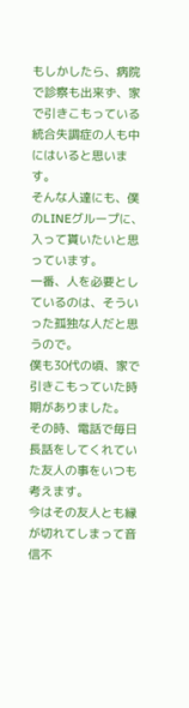もしかしたら、病院で診察も出来ず、家で引きこもっている統合失調症の人も中にはいると思います。
そんな人達にも、僕のLINEグループに、入って貰いたいと思っています。
一番、人を必要としているのは、そういった孤独な人だと思うので。
僕も30代の頃、家で引きこもっていた時期がありました。
その時、電話で毎日長話をしてくれていた友人の事をいつも考えます。
今はその友人とも縁が切れてしまって音信不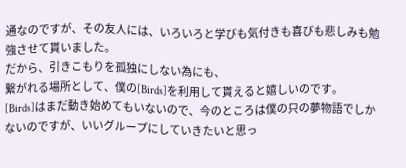通なのですが、その友人には、いろいろと学びも気付きも喜びも悲しみも勉強させて貰いました。
だから、引きこもりを孤独にしない為にも、
繋がれる場所として、僕の[Birds]を利用して貰えると嬉しいのです。
[Birds]はまだ動き始めてもいないので、今のところは僕の只の夢物語でしかないのですが、いいグループにしていきたいと思っ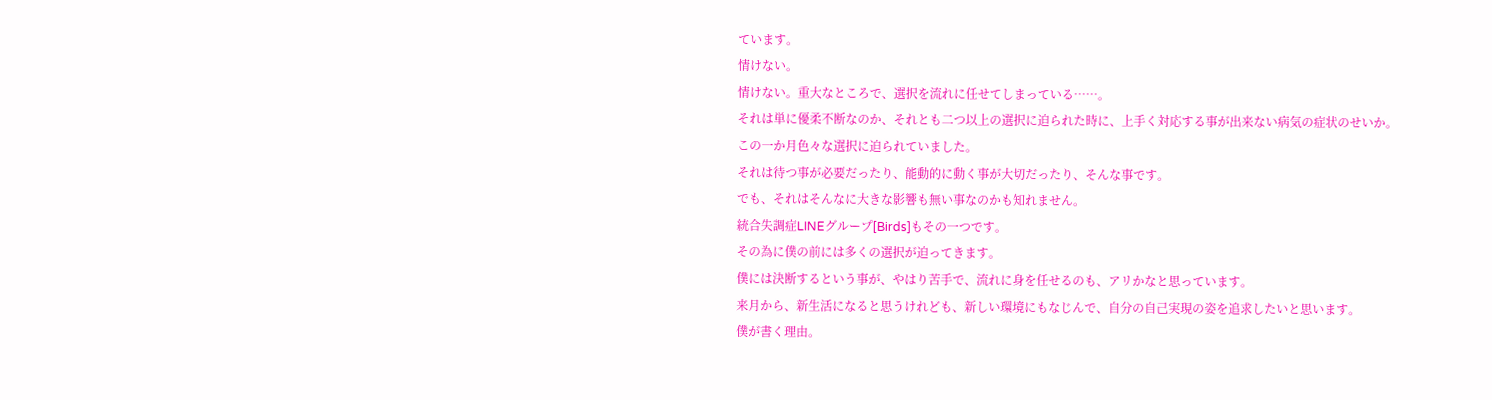ています。
情けない。
情けない。重大なところで、選択を流れに任せてしまっている……。
それは単に優柔不断なのか、それとも二つ以上の選択に迫られた時に、上手く対応する事が出来ない病気の症状のせいか。
この一か月色々な選択に迫られていました。
それは待つ事が必要だったり、能動的に動く事が大切だったり、そんな事です。
でも、それはそんなに大きな影響も無い事なのかも知れません。
統合失調症LINEグループ[Birds]もその一つです。
その為に僕の前には多くの選択が迫ってきます。
僕には決断するという事が、やはり苦手で、流れに身を任せるのも、アリかなと思っています。
来月から、新生活になると思うけれども、新しい環境にもなじんで、自分の自己実現の姿を追求したいと思います。
僕が書く理由。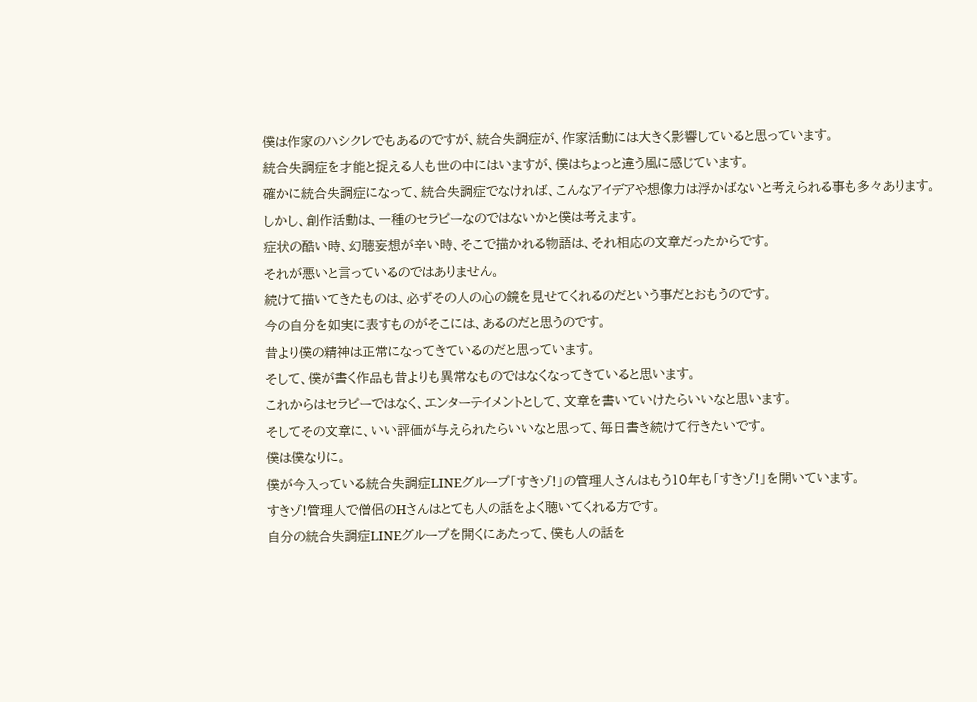僕は作家のハシクレでもあるのですが、統合失調症が、作家活動には大きく影響していると思っています。
統合失調症を才能と捉える人も世の中にはいますが、僕はちょっと違う風に感じています。
確かに統合失調症になって、統合失調症でなければ、こんなアイデアや想像力は浮かばないと考えられる事も多々あります。
しかし、創作活動は、一種のセラピーなのではないかと僕は考えます。
症状の酷い時、幻聴妄想が辛い時、そこで描かれる物語は、それ相応の文章だったからです。
それが悪いと言っているのではありません。
続けて描いてきたものは、必ずその人の心の鏡を見せてくれるのだという事だとおもうのです。
今の自分を如実に表すものがそこには、あるのだと思うのです。
昔より僕の精神は正常になってきているのだと思っています。
そして、僕が書く作品も昔よりも異常なものではなくなってきていると思います。
これからはセラピーではなく、エンターテイメントとして、文章を書いていけたらいいなと思います。
そしてその文章に、いい評価が与えられたらいいなと思って、毎日書き続けて行きたいです。
僕は僕なりに。
僕が今入っている統合失調症LINEグループ「すきゾ!」の管理人さんはもう10年も「すきゾ!」を開いています。
すきゾ!管理人で僧侶のHさんはとても人の話をよく聴いてくれる方です。
自分の統合失調症LINEグループを開くにあたって、僕も人の話を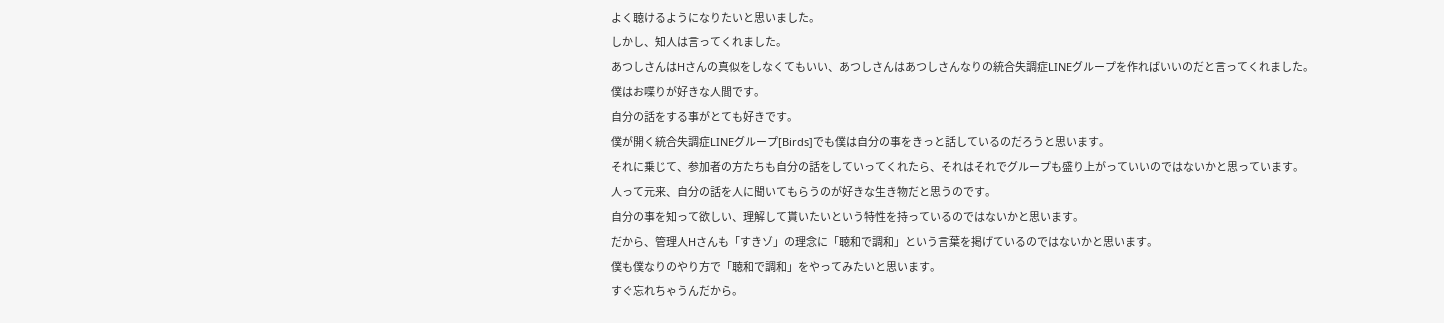よく聴けるようになりたいと思いました。
しかし、知人は言ってくれました。
あつしさんはHさんの真似をしなくてもいい、あつしさんはあつしさんなりの統合失調症LINEグループを作ればいいのだと言ってくれました。
僕はお喋りが好きな人間です。
自分の話をする事がとても好きです。
僕が開く統合失調症LINEグループ[Birds]でも僕は自分の事をきっと話しているのだろうと思います。
それに乗じて、参加者の方たちも自分の話をしていってくれたら、それはそれでグループも盛り上がっていいのではないかと思っています。
人って元来、自分の話を人に聞いてもらうのが好きな生き物だと思うのです。
自分の事を知って欲しい、理解して貰いたいという特性を持っているのではないかと思います。
だから、管理人Hさんも「すきゾ」の理念に「聴和で調和」という言葉を掲げているのではないかと思います。
僕も僕なりのやり方で「聴和で調和」をやってみたいと思います。
すぐ忘れちゃうんだから。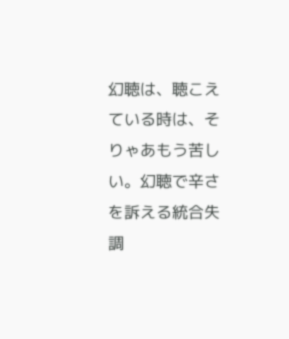幻聴は、聴こえている時は、そりゃあもう苦しい。幻聴で辛さを訴える統合失調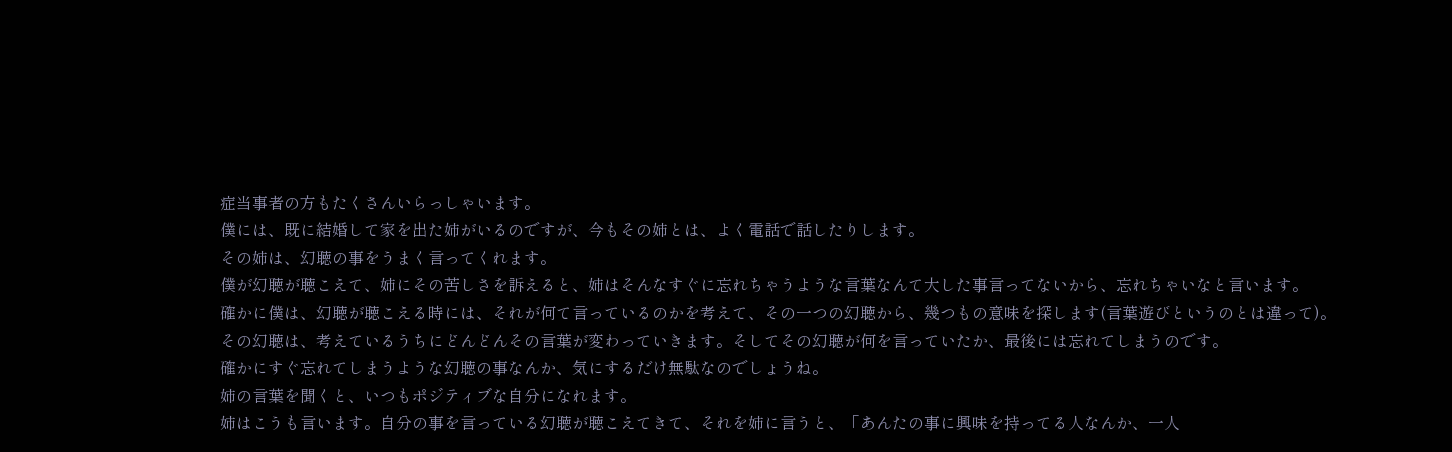症当事者の方もたくさんいらっしゃいます。
僕には、既に結婚して家を出た姉がいるのですが、今もその姉とは、よく電話で話したりします。
その姉は、幻聴の事をうまく言ってくれます。
僕が幻聴が聴こえて、姉にその苦しさを訴えると、姉はそんなすぐに忘れちゃうような言葉なんて大した事言ってないから、忘れちゃいなと言います。
確かに僕は、幻聴が聴こえる時には、それが何て言っているのかを考えて、その一つの幻聴から、幾つもの意味を探します(言葉遊びというのとは違って)。
その幻聴は、考えているうちにどんどんその言葉が変わっていきます。そしてその幻聴が何を言っていたか、最後には忘れてしまうのです。
確かにすぐ忘れてしまうような幻聴の事なんか、気にするだけ無駄なのでしょうね。
姉の言葉を聞くと、いつもポジティブな自分になれます。
姉はこうも言います。自分の事を言っている幻聴が聴こえてきて、それを姉に言うと、「あんたの事に興味を持ってる人なんか、一人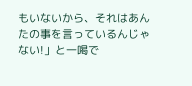もいないから、それはあんたの事を言っているんじゃない!」と一喝で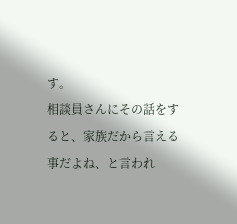す。
相談員さんにその話をすると、家族だから言える事だよね、と言われ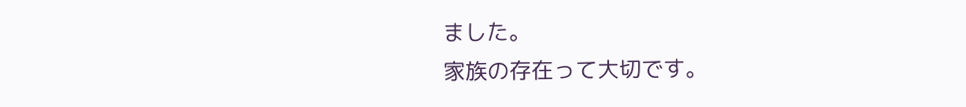ました。
家族の存在って大切です。